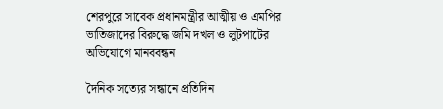শেরপুরে সাবেক প্রধানমন্ত্রীর আত্মীয় ও এমপির ভাতিজাদের বিরুদ্ধে জমি দখল ও লুটপাটের অভিযোগে মানববন্ধন

দৈনিক সত্যের সন্ধানে প্রতিদিন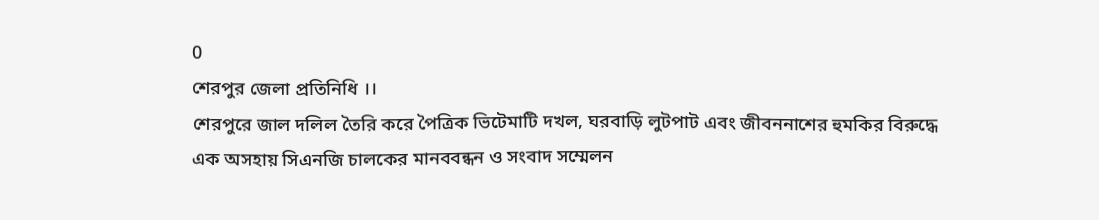0
শেরপুর জেলা প্রতিনিধি ।।
শেরপুরে জাল দলিল তৈরি করে পৈত্রিক ভিটেমাটি দখল, ঘরবাড়ি লুটপাট এবং জীবননাশের হুমকির বিরুদ্ধে এক অসহায় সিএনজি চালকের মানববন্ধন ও সংবাদ সম্মেলন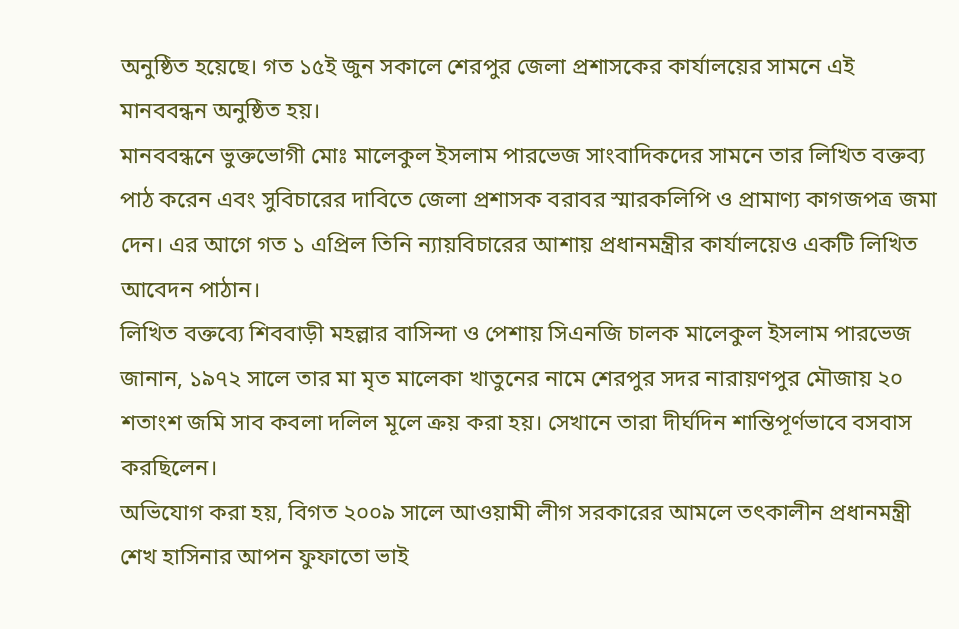অনুষ্ঠিত হয়েছে। গত ১৫ই জুন সকালে শেরপুর জেলা প্রশাসকের কার্যালয়ের সামনে এই মানববন্ধন অনুষ্ঠিত হয়।
মানববন্ধনে ভুক্তভোগী মোঃ মালেকুল ইসলাম পারভেজ সাংবাদিকদের সামনে তার লিখিত বক্তব্য পাঠ করেন এবং সুবিচারের দাবিতে জেলা প্রশাসক বরাবর স্মারকলিপি ও প্রামাণ্য কাগজপত্র জমা দেন। এর আগে গত ১ এপ্রিল তিনি ন্যায়বিচারের আশায় প্রধানমন্ত্রীর কার্যালয়েও একটি লিখিত আবেদন পাঠান।
লিখিত বক্তব্যে শিববাড়ী মহল্লার বাসিন্দা ও পেশায় সিএনজি চালক মালেকুল ইসলাম পারভেজ জানান, ১৯৭২ সালে তার মা মৃত মালেকা খাতুনের নামে শেরপুর সদর নারায়ণপুর মৌজায় ২০ শতাংশ জমি সাব কবলা দলিল মূলে ক্রয় করা হয়। সেখানে তারা দীর্ঘদিন শান্তিপূর্ণভাবে বসবাস করছিলেন।
অভিযোগ করা হয়, বিগত ২০০৯ সালে আওয়ামী লীগ সরকারের আমলে তৎকালীন প্রধানমন্ত্রী শেখ হাসিনার আপন ফুফাতো ভাই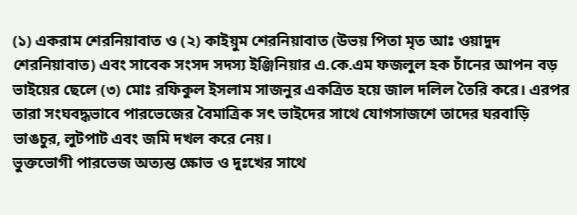(১) একরাম শেরনিয়াবাত ও (২) কাইয়ুম শেরনিয়াবাত (উভয় পিতা মৃত আঃ ওয়াদুদ শেরনিয়াবাত) এবং সাবেক সংসদ সদস্য ইঞ্জিনিয়ার এ.কে.এম ফজলুল হক চাঁনের আপন বড় ভাইয়ের ছেলে (৩) মোঃ রফিকুল ইসলাম সাজনুর একত্রিত হয়ে জাল দলিল তৈরি করে। এরপর তারা সংঘবদ্ধভাবে পারভেজের বৈমাত্রিক সৎ ভাইদের সাথে যোগসাজশে তাদের ঘরবাড়ি ভাঙচুর, লুটপাট এবং জমি দখল করে নেয়।
ভুক্তভোগী পারভেজ অত্যন্ত ক্ষোভ ও দুঃখের সাথে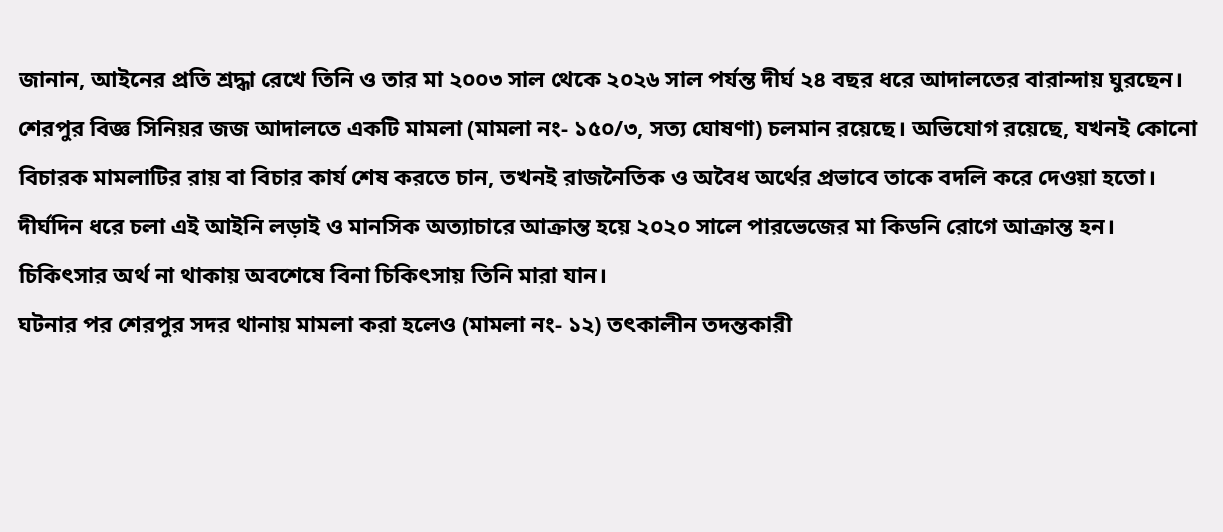জানান, আইনের প্রতি শ্রদ্ধা রেখে তিনি ও তার মা ২০০৩ সাল থেকে ২০২৬ সাল পর্যন্ত দীর্ঘ ২৪ বছর ধরে আদালতের বারান্দায় ঘুরছেন। শেরপুর বিজ্ঞ সিনিয়র জজ আদালতে একটি মামলা (মামলা নং- ১৫০/৩, সত্য ঘোষণা) চলমান রয়েছে। অভিযোগ রয়েছে, যখনই কোনো বিচারক মামলাটির রায় বা বিচার কার্য শেষ করতে চান, তখনই রাজনৈতিক ও অবৈধ অর্থের প্রভাবে তাকে বদলি করে দেওয়া হতো।
দীর্ঘদিন ধরে চলা এই আইনি লড়াই ও মানসিক অত্যাচারে আক্রান্ত হয়ে ২০২০ সালে পারভেজের মা কিডনি রোগে আক্রান্ত হন। চিকিৎসার অর্থ না থাকায় অবশেষে বিনা চিকিৎসায় তিনি মারা যান।
ঘটনার পর শেরপুর সদর থানায় মামলা করা হলেও (মামলা নং- ১২) তৎকালীন তদন্তকারী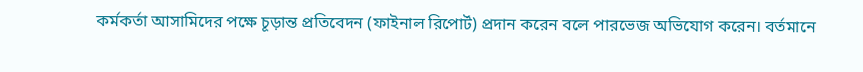কর্মকর্তা আসামিদের পক্ষে চূড়ান্ত প্রতিবেদন (ফাইনাল রিপোর্ট) প্রদান করেন বলে পারভেজ অভিযোগ করেন। বর্তমানে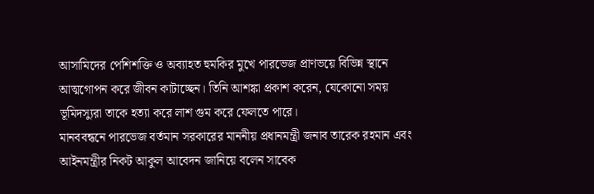আসামিদের পেশিশক্তি ও অব্যাহত হুমকির মুখে পারভেজ প্রাণভয়ে বিভিন্ন স্থানে আত্মগোপন করে জীবন কাটাচ্ছেন। তিনি আশঙ্কা প্রকাশ করেন, যেকোনো সময় ভূমিদস্যুরা তাকে হত্যা করে লাশ গুম করে ফেলতে পারে।
মানববন্ধনে পারভেজ বর্তমান সরকারের মাননীয় প্রধানমন্ত্রী জনাব তারেক রহমান এবং আইনমন্ত্রীর নিকট আকুল আবেদন জানিয়ে বলেন সাবেক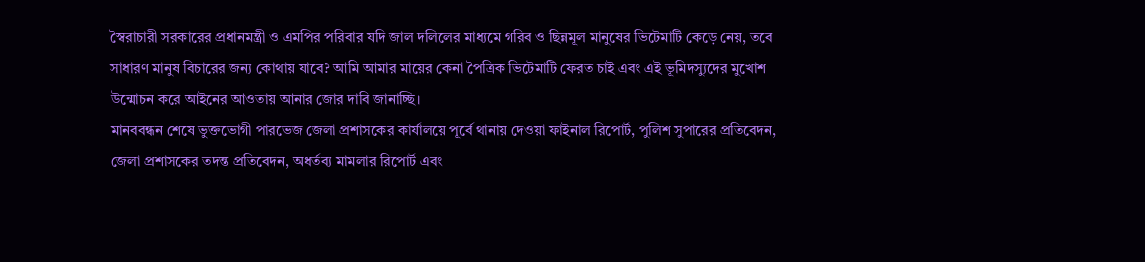স্বৈরাচারী সরকারের প্রধানমন্ত্রী ও এমপির পরিবার যদি জাল দলিলের মাধ্যমে গরিব ও ছিন্নমূল মানুষের ভিটেমাটি কেড়ে নেয়, তবে সাধারণ মানুষ বিচারের জন্য কোথায় যাবে? আমি আমার মায়ের কেনা পৈত্রিক ভিটেমাটি ফেরত চাই এবং এই ভূমিদস্যুদের মুখোশ উন্মোচন করে আইনের আওতায় আনার জোর দাবি জানাচ্ছি।
মানববন্ধন শেষে ভুক্তভোগী পারভেজ জেলা প্রশাসকের কার্যালয়ে পূর্বে থানায় দেওয়া ফাইনাল রিপোর্ট, পুলিশ সুপারের প্রতিবেদন, জেলা প্রশাসকের তদন্ত প্রতিবেদন, অধর্তব্য মামলার রিপোর্ট এবং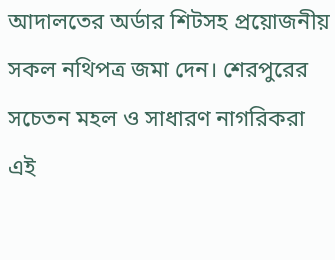আদালতের অর্ডার শিটসহ প্রয়োজনীয় সকল নথিপত্র জমা দেন। শেরপুরের সচেতন মহল ও সাধারণ নাগরিকরা এই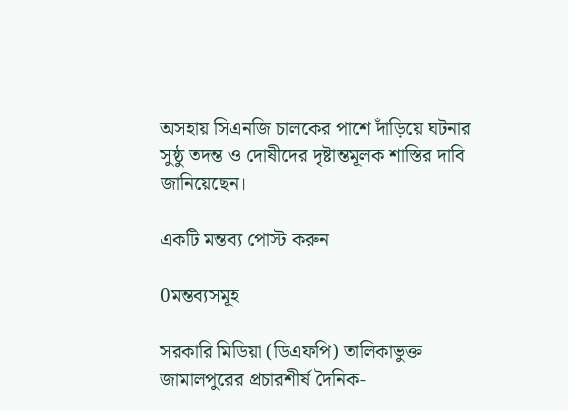অসহায় সিএনজি চালকের পাশে দাঁড়িয়ে ঘটনার সুষ্ঠু তদন্ত ও দোষীদের দৃষ্টান্তমূলক শাস্তির দাবি জানিয়েছেন।

একটি মন্তব্য পোস্ট করুন

0মন্তব্যসমূহ

সরকারি মিডিয়া (ডিএফপি) তালিকাভুক্ত জামালপুরের প্রচারশীর্ষ দৈনিক-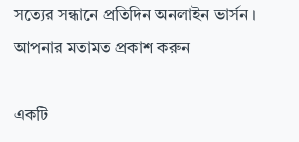সত্যের সন্ধানে প্রতিদিন অনলাইন ভার্সন । আপনার মতামত প্রকাশ করুন

একটি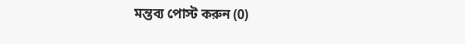মন্তব্য পোস্ট করুন (0)